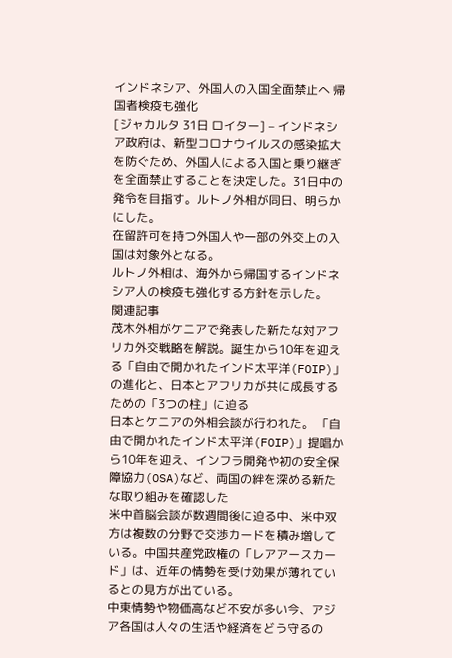インドネシア、外国人の入国全面禁止へ 帰国者検疫も強化
[ジャカルタ 31日 ロイター] – インドネシア政府は、新型コロナウイルスの感染拡大を防ぐため、外国人による入国と乗り継ぎを全面禁止することを決定した。31日中の発令を目指す。ルトノ外相が同日、明らかにした。
在留許可を持つ外国人や一部の外交上の入国は対象外となる。
ルトノ外相は、海外から帰国するインドネシア人の検疫も強化する方針を示した。
関連記事
茂木外相がケニアで発表した新たな対アフリカ外交戦略を解説。誕生から10年を迎える「自由で開かれたインド太平洋(FOIP)」の進化と、日本とアフリカが共に成長するための「3つの柱」に迫る
日本とケニアの外相会談が行われた。 「自由で開かれたインド太平洋(FOIP)」提唱から10年を迎え、インフラ開発や初の安全保障協力(OSA)など、両国の絆を深める新たな取り組みを確認した
米中首脳会談が数週間後に迫る中、米中双方は複数の分野で交渉カードを積み増している。中国共産党政権の「レアアースカード」は、近年の情勢を受け効果が薄れているとの見方が出ている。
中東情勢や物価高など不安が多い今、アジア各国は人々の生活や経済をどう守るの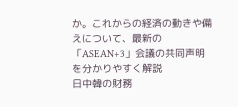か。これからの経済の動きや備えについて、最新の「ASEAN+3」会議の共同声明を分かりやすく解説
日中韓の財務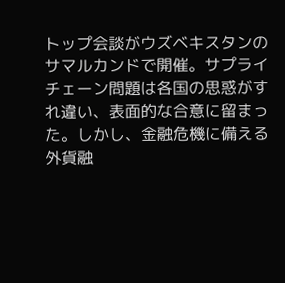トップ会談がウズベキスタンのサマルカンドで開催。サプライチェーン問題は各国の思惑がすれ違い、表面的な合意に留まった。しかし、金融危機に備える外貨融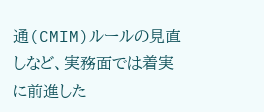通(CMIM)ルールの見直しなど、実務面では着実に前進した